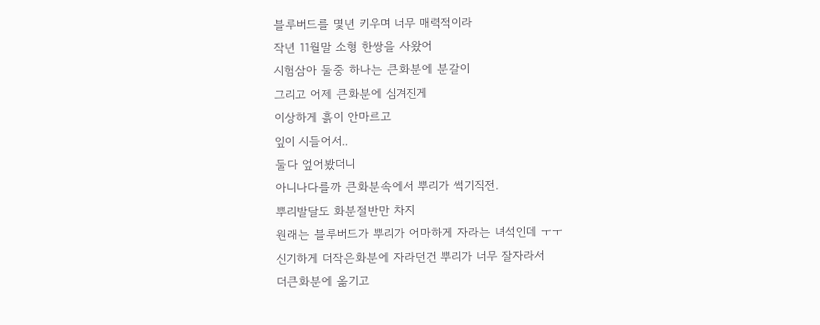블루버드를 몇년 키우며 너무 매력적이라
작년 11월말 소형 한쌍을 사왔어
시험삼아 둘중 하나는 큰화분에 분갈이
그리고 어제 큰화분에 심겨진게
이상하게 흙이 안마르고
잎이 시들어서..
둘다 엎어봤더니
아니나다를까 큰화분속에서 뿌리가 썩기직전.
뿌리발달도 화분절반만 차지
원래는 블루버드가 뿌리가 어마하게 자라는 녀석인데 ㅜㅜ
신기하게 더작은화분에 자라던건 뿌리가 너무 잘자라서
더큰화분에 옮기고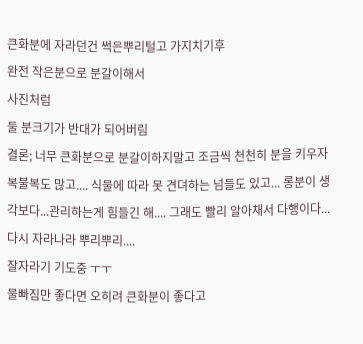큰화분에 자라던건 썩은뿌리털고 가지치기후
완전 작은분으로 분갈이해서
사진처럼
둘 분크기가 반대가 되어버림
결론; 너무 큰화분으로 분갈이하지말고 조금씩 천천히 분을 키우자
복불복도 많고.... 식물에 따라 못 견뎌하는 넘들도 있고... 롱분이 생각보다...관리하는게 힘들긴 해.... 그래도 빨리 알아채서 다행이다... 다시 자라나라 뿌리뿌리....
잘자라기 기도중 ㅜㅜ
물빠짐만 좋다면 오히려 큰화분이 좋다고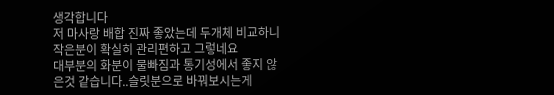생각합니다
저 마사랑 배합 진짜 좋았는데 두개체 비교하니 작은분이 확실히 관리편하고 그렇네요
대부분의 화분이 물빠짐과 통기성에서 좋지 않은것 같습니다..슬릿분으로 바꿔보시는게